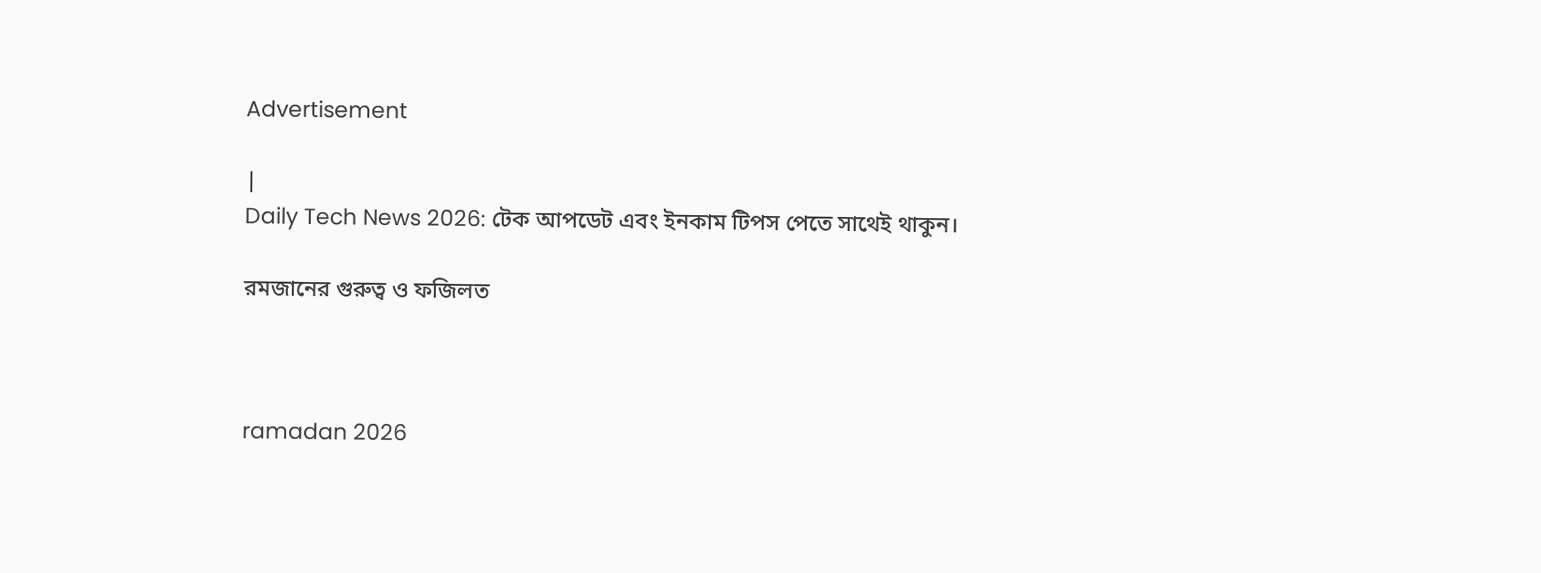Advertisement

|
Daily Tech News 2026: টেক আপডেট এবং ইনকাম টিপস পেতে সাথেই থাকুন।

রমজানের গুরুত্ব ও ফজিলত



ramadan 2026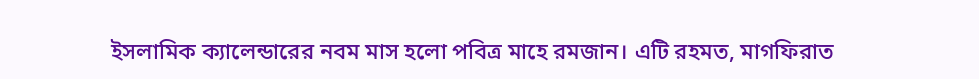ইসলামিক ক্যালেন্ডারের নবম মাস হলো পবিত্র মাহে রমজান। এটি রহমত, মাগফিরাত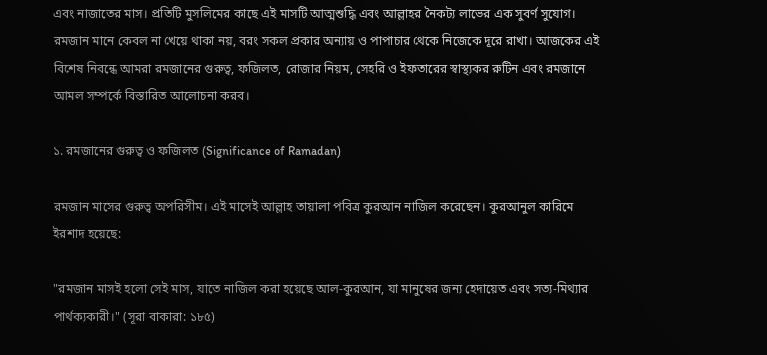এবং নাজাতের মাস। প্রতিটি মুসলিমের কাছে এই মাসটি আত্মশুদ্ধি এবং আল্লাহর নৈকট্য লাভের এক সুবর্ণ সুযোগ। রমজান মানে কেবল না খেয়ে থাকা নয়, বরং সকল প্রকার অন্যায় ও পাপাচার থেকে নিজেকে দূরে রাখা। আজকের এই বিশেষ নিবন্ধে আমরা রমজানের গুরুত্ব, ফজিলত, রোজার নিয়ম, সেহরি ও ইফতারের স্বাস্থ্যকর রুটিন এবং রমজানে আমল সম্পর্কে বিস্তারিত আলোচনা করব।

১. রমজানের গুরুত্ব ও ফজিলত (Significance of Ramadan)

রমজান মাসের গুরুত্ব অপরিসীম। এই মাসেই আল্লাহ তায়ালা পবিত্র কুরআন নাজিল করেছেন। কুরআনুল কারিমে ইরশাদ হয়েছে:

"রমজান মাসই হলো সেই মাস, যাতে নাজিল করা হয়েছে আল-কুরআন, যা মানুষের জন্য হেদায়েত এবং সত্য-মিথ্যার পার্থক্যকারী।" (সূরা বাকারা: ১৮৫)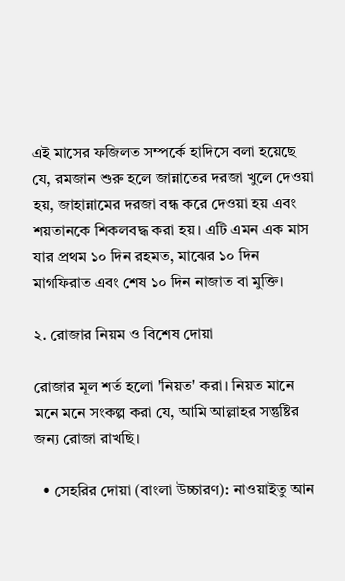এই মাসের ফজিলত সম্পর্কে হাদিসে বলা হয়েছে যে, রমজান শুরু হলে জান্নাতের দরজা খুলে দেওয়া হয়, জাহান্নামের দরজা বন্ধ করে দেওয়া হয় এবং শয়তানকে শিকলবদ্ধ করা হয়। এটি এমন এক মাস যার প্রথম ১০ দিন রহমত, মাঝের ১০ দিন মাগফিরাত এবং শেষ ১০ দিন নাজাত বা মুক্তি।

২. রোজার নিয়ম ও বিশেষ দোয়া

রোজার মূল শর্ত হলো 'নিয়ত' করা। নিয়ত মানে মনে মনে সংকল্প করা যে, আমি আল্লাহর সন্তুষ্টির জন্য রোজা রাখছি।

  • সেহরির দোয়া (বাংলা উচ্চারণ): নাওয়াইতু আন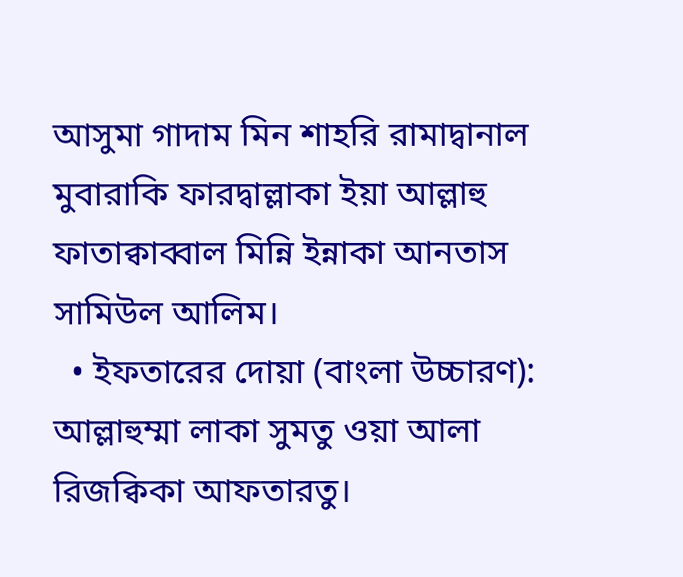আসুমা গাদাম মিন শাহরি রামাদ্বানাল মুবারাকি ফারদ্বাল্লাকা ইয়া আল্লাহু ফাতাক্বাব্বাল মিন্নি ইন্নাকা আনতাস সামিউল আলিম।
  • ইফতারের দোয়া (বাংলা উচ্চারণ): আল্লাহুম্মা লাকা সুমতু ওয়া আলা রিজক্বিকা আফতারতু।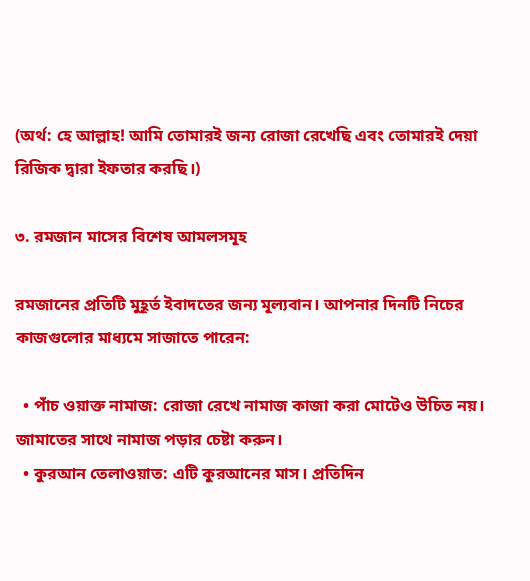(অর্থ: হে আল্লাহ! আমি তোমারই জন্য রোজা রেখেছি এবং তোমারই দেয়া রিজিক দ্বারা ইফতার করছি।)

৩. রমজান মাসের বিশেষ আমলসমূহ

রমজানের প্রতিটি মুহূর্ত ইবাদতের জন্য মূল্যবান। আপনার দিনটি নিচের কাজগুলোর মাধ্যমে সাজাতে পারেন:

  • পাঁচ ওয়াক্ত নামাজ: রোজা রেখে নামাজ কাজা করা মোটেও উচিত নয়। জামাতের সাথে নামাজ পড়ার চেষ্টা করুন।
  • কুরআন তেলাওয়াত: এটি কুরআনের মাস। প্রতিদিন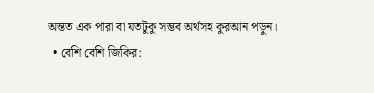অন্তত এক পারা বা যতটুকু সম্ভব অর্থসহ কুরআন পড়ুন।
  • বেশি বেশি জিকির: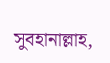সুবহানাল্লাহ,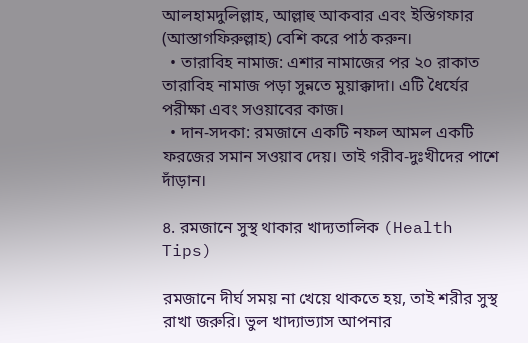আলহামদুলিল্লাহ, আল্লাহু আকবার এবং ইস্তিগফার (আস্তাগফিরুল্লাহ) বেশি করে পাঠ করুন।
  • তারাবিহ নামাজ: এশার নামাজের পর ২০ রাকাত তারাবিহ নামাজ পড়া সুন্নতে মুয়াক্কাদা। এটি ধৈর্যের পরীক্ষা এবং সওয়াবের কাজ।
  • দান-সদকা: রমজানে একটি নফল আমল একটি ফরজের সমান সওয়াব দেয়। তাই গরীব-দুঃখীদের পাশে দাঁড়ান।

৪. রমজানে সুস্থ থাকার খাদ্যতালিক (Health Tips)

রমজানে দীর্ঘ সময় না খেয়ে থাকতে হয়, তাই শরীর সুস্থ রাখা জরুরি। ভুল খাদ্যাভ্যাস আপনার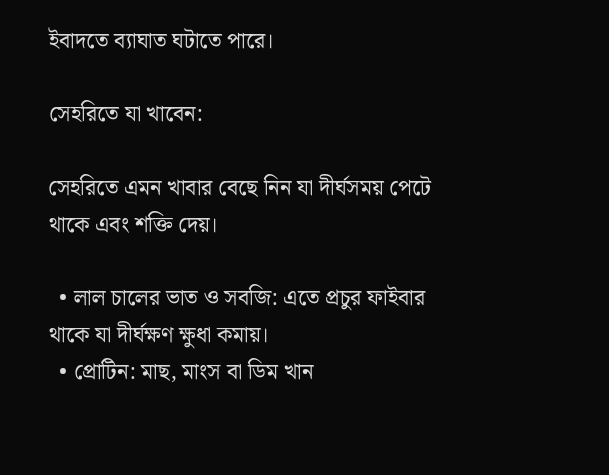ইবাদতে ব্যাঘাত ঘটাতে পারে।

সেহরিতে যা খাবেন:

সেহরিতে এমন খাবার বেছে নিন যা দীর্ঘসময় পেটে থাকে এবং শক্তি দেয়।

  • লাল চালের ভাত ও সবজি: এতে প্রচুর ফাইবার থাকে যা দীর্ঘক্ষণ ক্ষুধা কমায়।
  • প্রোটিন: মাছ, মাংস বা ডিম খান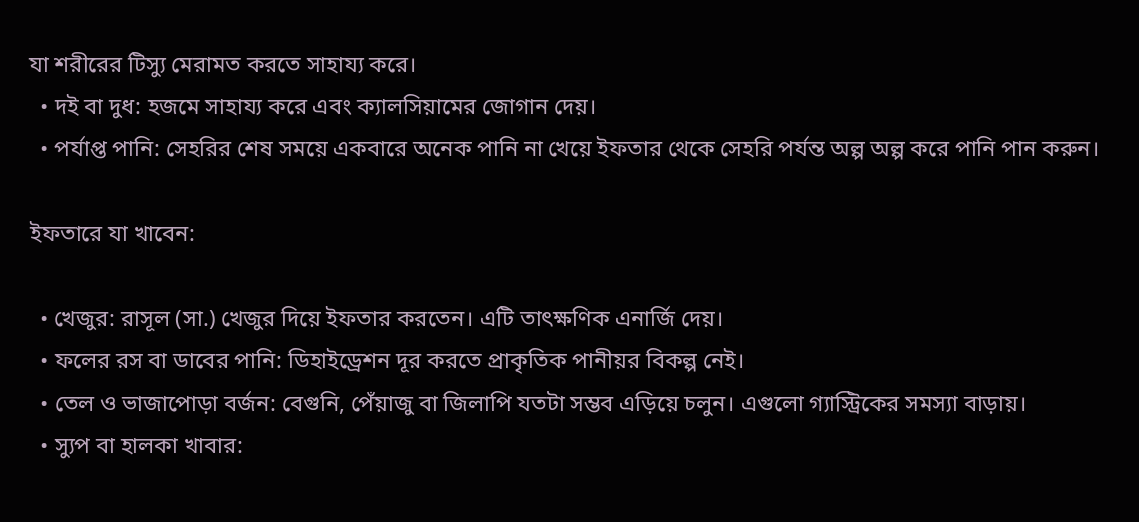যা শরীরের টিস্যু মেরামত করতে সাহায্য করে।
  • দই বা দুধ: হজমে সাহায্য করে এবং ক্যালসিয়ামের জোগান দেয়।
  • পর্যাপ্ত পানি: সেহরির শেষ সময়ে একবারে অনেক পানি না খেয়ে ইফতার থেকে সেহরি পর্যন্ত অল্প অল্প করে পানি পান করুন।

ইফতারে যা খাবেন:

  • খেজুর: রাসূল (সা.) খেজুর দিয়ে ইফতার করতেন। এটি তাৎক্ষণিক এনার্জি দেয়।
  • ফলের রস বা ডাবের পানি: ডিহাইড্রেশন দূর করতে প্রাকৃতিক পানীয়র বিকল্প নেই।
  • তেল ও ভাজাপোড়া বর্জন: বেগুনি, পেঁয়াজু বা জিলাপি যতটা সম্ভব এড়িয়ে চলুন। এগুলো গ্যাস্ট্রিকের সমস্যা বাড়ায়।
  • স্যুপ বা হালকা খাবার: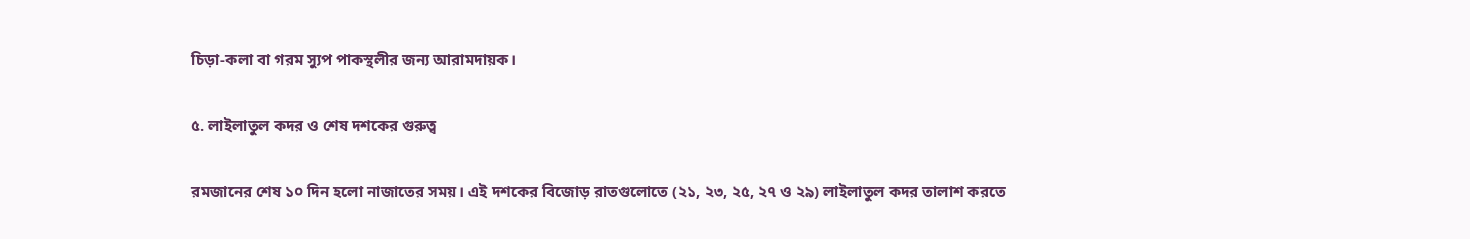চিড়া-কলা বা গরম স্যুপ পাকস্থলীর জন্য আরামদায়ক।

৫. লাইলাতুল কদর ও শেষ দশকের গুরুত্ব

রমজানের শেষ ১০ দিন হলো নাজাতের সময়। এই দশকের বিজোড় রাতগুলোতে (২১, ২৩, ২৫, ২৭ ও ২৯) লাইলাতুল কদর তালাশ করতে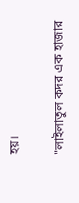হয়।

"লাইলাতুল কদর এক হাজার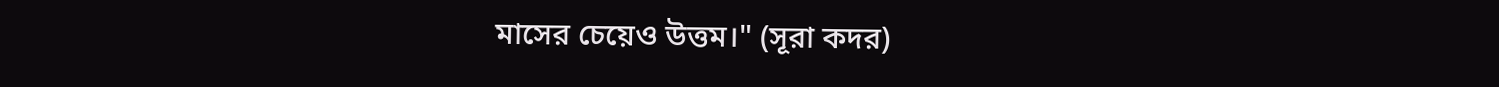মাসের চেয়েও উত্তম।" (সূরা কদর)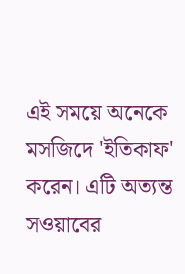এই সময়ে অনেকে মসজিদে 'ইতিকাফ' করেন। এটি অত্যন্ত সওয়াবের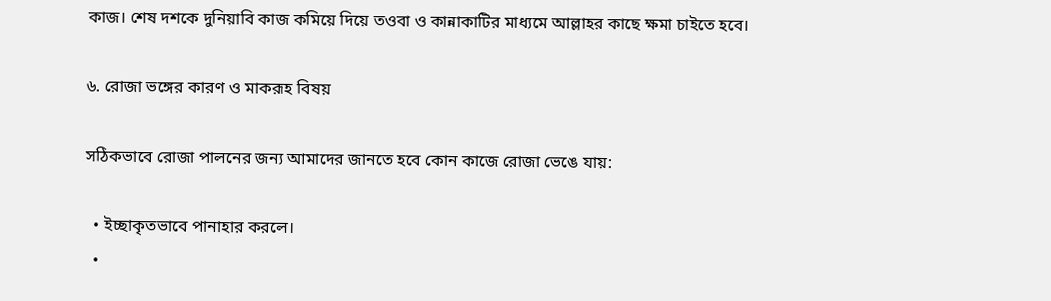কাজ। শেষ দশকে দুনিয়াবি কাজ কমিয়ে দিয়ে তওবা ও কান্নাকাটির মাধ্যমে আল্লাহর কাছে ক্ষমা চাইতে হবে।

৬. রোজা ভঙ্গের কারণ ও মাকরূহ বিষয়

সঠিকভাবে রোজা পালনের জন্য আমাদের জানতে হবে কোন কাজে রোজা ভেঙে যায়:

  • ইচ্ছাকৃতভাবে পানাহার করলে।
  •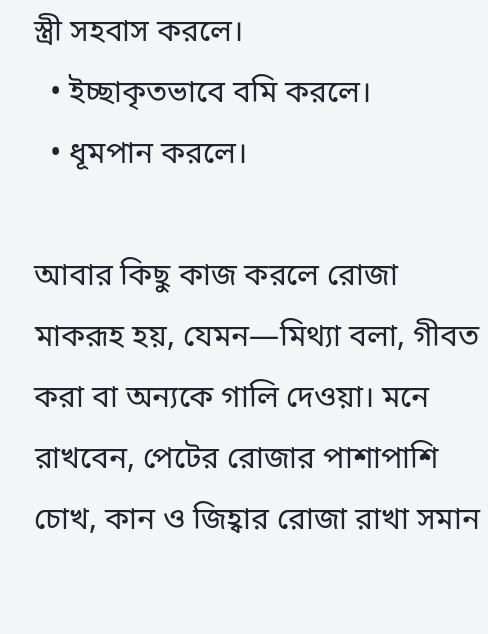স্ত্রী সহবাস করলে।
  • ইচ্ছাকৃতভাবে বমি করলে।
  • ধূমপান করলে।

আবার কিছু কাজ করলে রোজা মাকরূহ হয়, যেমন—মিথ্যা বলা, গীবত করা বা অন্যকে গালি দেওয়া। মনে রাখবেন, পেটের রোজার পাশাপাশি চোখ, কান ও জিহ্বার রোজা রাখা সমান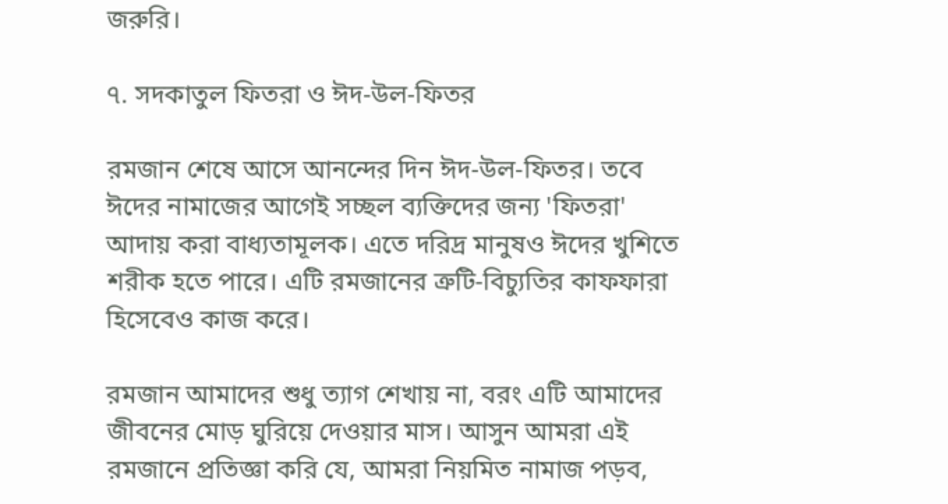জরুরি।

৭. সদকাতুল ফিতরা ও ঈদ-উল-ফিতর

রমজান শেষে আসে আনন্দের দিন ঈদ-উল-ফিতর। তবে ঈদের নামাজের আগেই সচ্ছল ব্যক্তিদের জন্য 'ফিতরা' আদায় করা বাধ্যতামূলক। এতে দরিদ্র মানুষও ঈদের খুশিতে শরীক হতে পারে। এটি রমজানের ত্রুটি-বিচ্যুতির কাফফারা হিসেবেও কাজ করে।

রমজান আমাদের শুধু ত্যাগ শেখায় না, বরং এটি আমাদের জীবনের মোড় ঘুরিয়ে দেওয়ার মাস। আসুন আমরা এই রমজানে প্রতিজ্ঞা করি যে, আমরা নিয়মিত নামাজ পড়ব,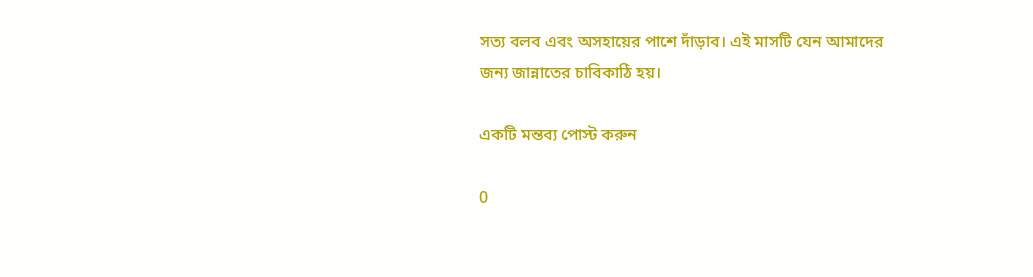সত্য বলব এবং অসহায়ের পাশে দাঁড়াব। এই মাসটি যেন আমাদের জন্য জান্নাতের চাবিকাঠি হয়।

একটি মন্তব্য পোস্ট করুন

0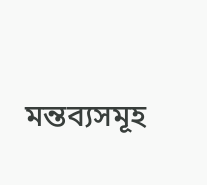মন্তব্যসমূহ